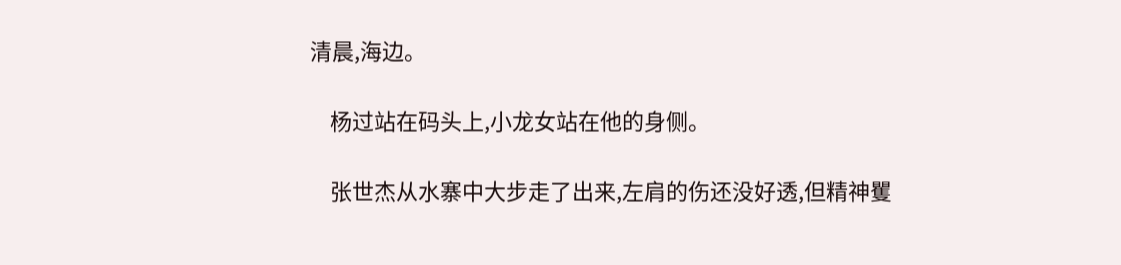清晨,海边。

    杨过站在码头上,小龙女站在他的身侧。

    张世杰从水寨中大步走了出来,左肩的伤还没好透,但精神矍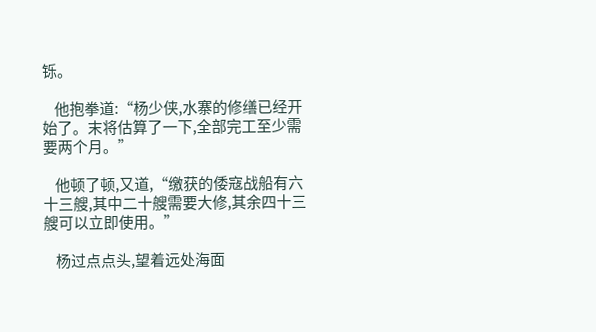铄。

    他抱拳道:“杨少侠,水寨的修缮已经开始了。末将估算了一下,全部完工至少需要两个月。”

    他顿了顿,又道,“缴获的倭寇战船有六十三艘,其中二十艘需要大修,其余四十三艘可以立即使用。”

    杨过点点头,望着远处海面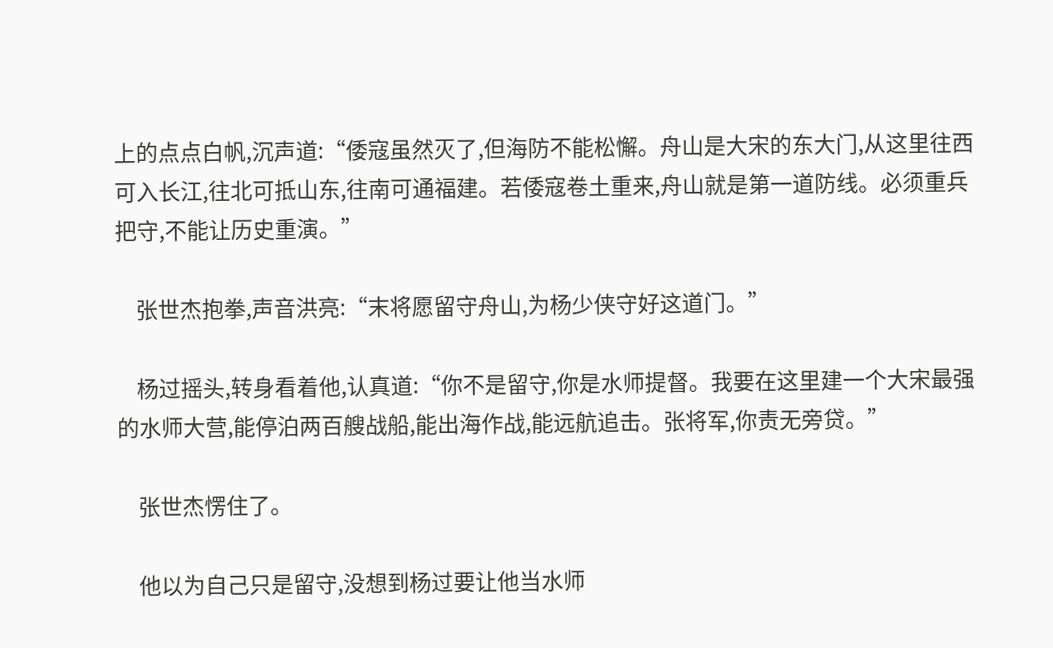上的点点白帆,沉声道:“倭寇虽然灭了,但海防不能松懈。舟山是大宋的东大门,从这里往西可入长江,往北可抵山东,往南可通福建。若倭寇卷土重来,舟山就是第一道防线。必须重兵把守,不能让历史重演。”

    张世杰抱拳,声音洪亮:“末将愿留守舟山,为杨少侠守好这道门。”

    杨过摇头,转身看着他,认真道:“你不是留守,你是水师提督。我要在这里建一个大宋最强的水师大营,能停泊两百艘战船,能出海作战,能远航追击。张将军,你责无旁贷。”

    张世杰愣住了。

    他以为自己只是留守,没想到杨过要让他当水师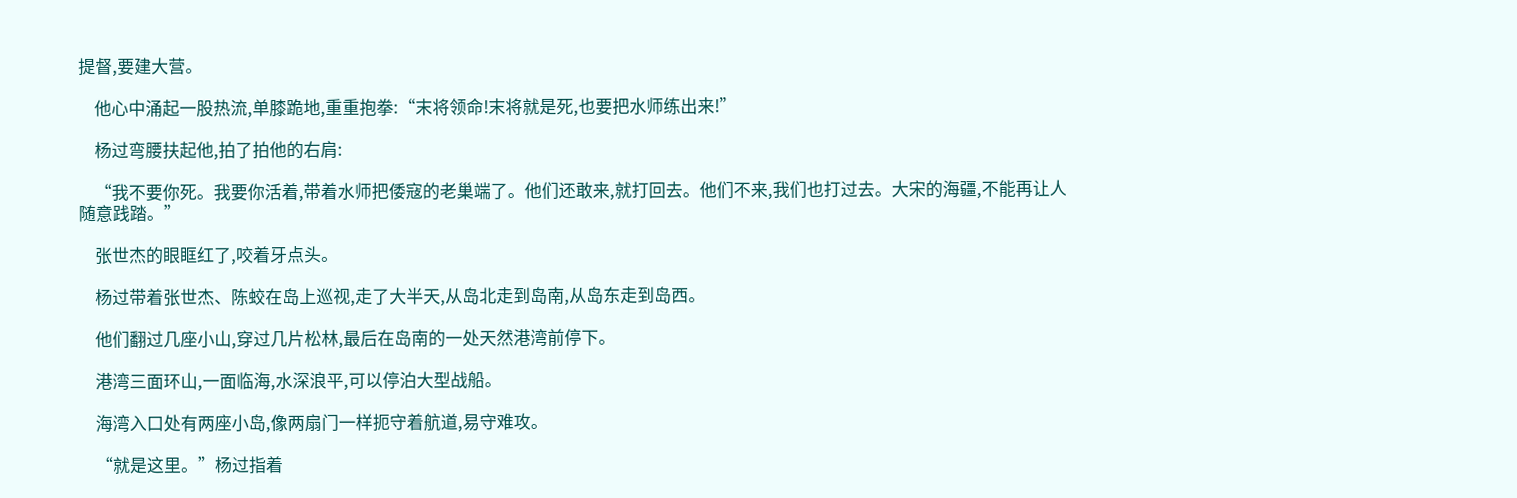提督,要建大营。

    他心中涌起一股热流,单膝跪地,重重抱拳:“末将领命!末将就是死,也要把水师练出来!”

    杨过弯腰扶起他,拍了拍他的右肩:

    “我不要你死。我要你活着,带着水师把倭寇的老巢端了。他们还敢来,就打回去。他们不来,我们也打过去。大宋的海疆,不能再让人随意践踏。”

    张世杰的眼眶红了,咬着牙点头。

    杨过带着张世杰、陈蛟在岛上巡视,走了大半天,从岛北走到岛南,从岛东走到岛西。

    他们翻过几座小山,穿过几片松林,最后在岛南的一处天然港湾前停下。

    港湾三面环山,一面临海,水深浪平,可以停泊大型战船。

    海湾入口处有两座小岛,像两扇门一样扼守着航道,易守难攻。

    “就是这里。”杨过指着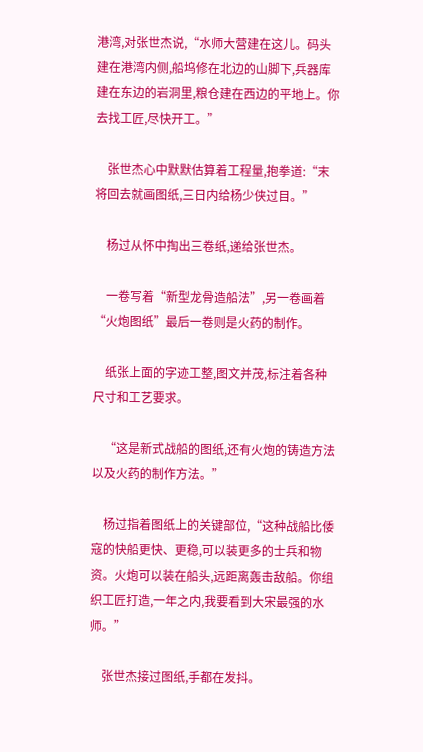港湾,对张世杰说,“水师大营建在这儿。码头建在港湾内侧,船坞修在北边的山脚下,兵器库建在东边的岩洞里,粮仓建在西边的平地上。你去找工匠,尽快开工。”

    张世杰心中默默估算着工程量,抱拳道:“末将回去就画图纸,三日内给杨少侠过目。”

    杨过从怀中掏出三卷纸,递给张世杰。

    一卷写着“新型龙骨造船法”,另一卷画着“火炮图纸”最后一卷则是火药的制作。

    纸张上面的字迹工整,图文并茂,标注着各种尺寸和工艺要求。

    “这是新式战船的图纸,还有火炮的铸造方法以及火药的制作方法。”

    杨过指着图纸上的关键部位,“这种战船比倭寇的快船更快、更稳,可以装更多的士兵和物资。火炮可以装在船头,远距离轰击敌船。你组织工匠打造,一年之内,我要看到大宋最强的水师。”

    张世杰接过图纸,手都在发抖。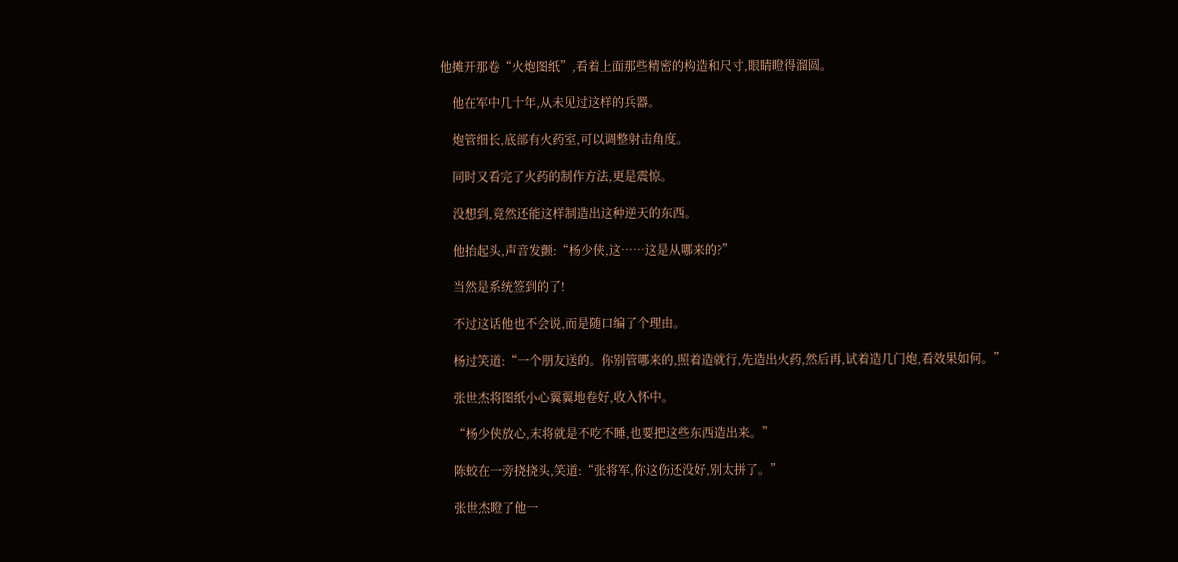他摊开那卷“火炮图纸”,看着上面那些精密的构造和尺寸,眼睛瞪得溜圆。

    他在军中几十年,从未见过这样的兵器。

    炮管细长,底部有火药室,可以调整射击角度。

    同时又看完了火药的制作方法,更是震惊。

    没想到,竟然还能这样制造出这种逆天的东西。

    他抬起头,声音发颤:“杨少侠,这……这是从哪来的?”

    当然是系统签到的了!

    不过这话他也不会说,而是随口编了个理由。

    杨过笑道:“一个朋友送的。你别管哪来的,照着造就行,先造出火药,然后再,试着造几门炮,看效果如何。”

    张世杰将图纸小心翼翼地卷好,收入怀中。

    “杨少侠放心,末将就是不吃不睡,也要把这些东西造出来。”

    陈蛟在一旁挠挠头,笑道:“张将军,你这伤还没好,别太拼了。”

    张世杰瞪了他一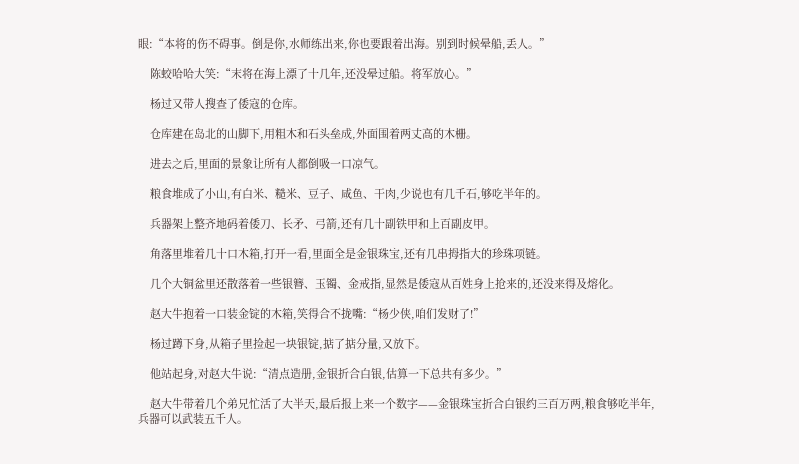眼:“本将的伤不碍事。倒是你,水师练出来,你也要跟着出海。别到时候晕船,丢人。”

    陈蛟哈哈大笑:“末将在海上漂了十几年,还没晕过船。将军放心。”

    杨过又带人搜查了倭寇的仓库。

    仓库建在岛北的山脚下,用粗木和石头垒成,外面围着两丈高的木栅。

    进去之后,里面的景象让所有人都倒吸一口凉气。

    粮食堆成了小山,有白米、糙米、豆子、咸鱼、干肉,少说也有几千石,够吃半年的。

    兵器架上整齐地码着倭刀、长矛、弓箭,还有几十副铁甲和上百副皮甲。

    角落里堆着几十口木箱,打开一看,里面全是金银珠宝,还有几串拇指大的珍珠项链。

    几个大铜盆里还散落着一些银簪、玉镯、金戒指,显然是倭寇从百姓身上抢来的,还没来得及熔化。

    赵大牛抱着一口装金锭的木箱,笑得合不拢嘴:“杨少侠,咱们发财了!”

    杨过蹲下身,从箱子里捡起一块银锭,掂了掂分量,又放下。

    他站起身,对赵大牛说:“清点造册,金银折合白银,估算一下总共有多少。”

    赵大牛带着几个弟兄忙活了大半天,最后报上来一个数字——金银珠宝折合白银约三百万两,粮食够吃半年,兵器可以武装五千人。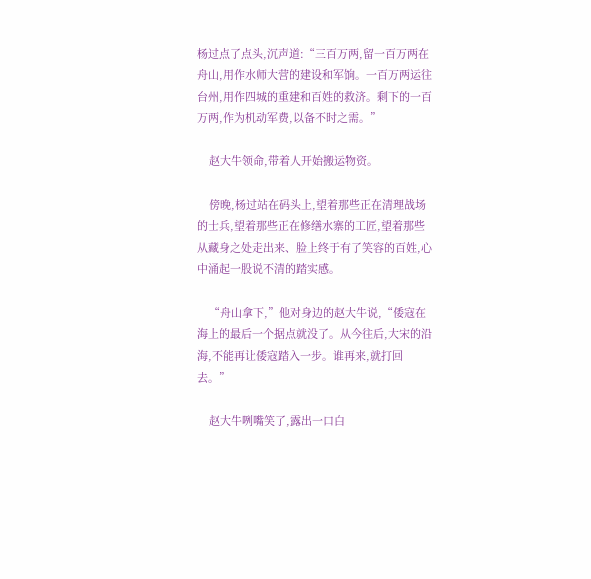杨过点了点头,沉声道:“三百万两,留一百万两在舟山,用作水师大营的建设和军饷。一百万两运往台州,用作四城的重建和百姓的救济。剩下的一百万两,作为机动军费,以备不时之需。”

    赵大牛领命,带着人开始搬运物资。

    傍晚,杨过站在码头上,望着那些正在清理战场的士兵,望着那些正在修缮水寨的工匠,望着那些从藏身之处走出来、脸上终于有了笑容的百姓,心中涌起一股说不清的踏实感。

    “舟山拿下,”他对身边的赵大牛说,“倭寇在海上的最后一个据点就没了。从今往后,大宋的沿海,不能再让倭寇踏入一步。谁再来,就打回去。”

    赵大牛咧嘴笑了,露出一口白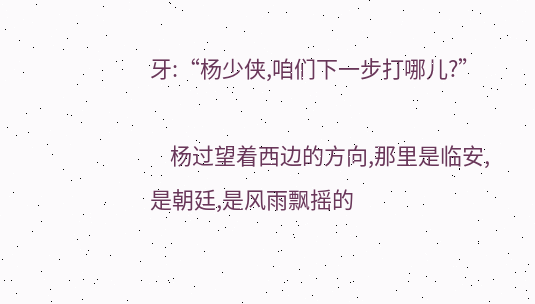牙:“杨少侠,咱们下一步打哪儿?”

    杨过望着西边的方向,那里是临安,是朝廷,是风雨飘摇的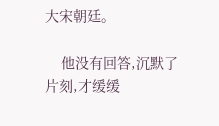大宋朝廷。

    他没有回答,沉默了片刻,才缓缓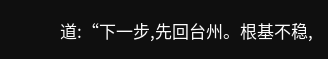道:“下一步,先回台州。根基不稳,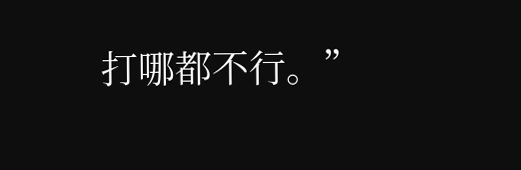打哪都不行。”